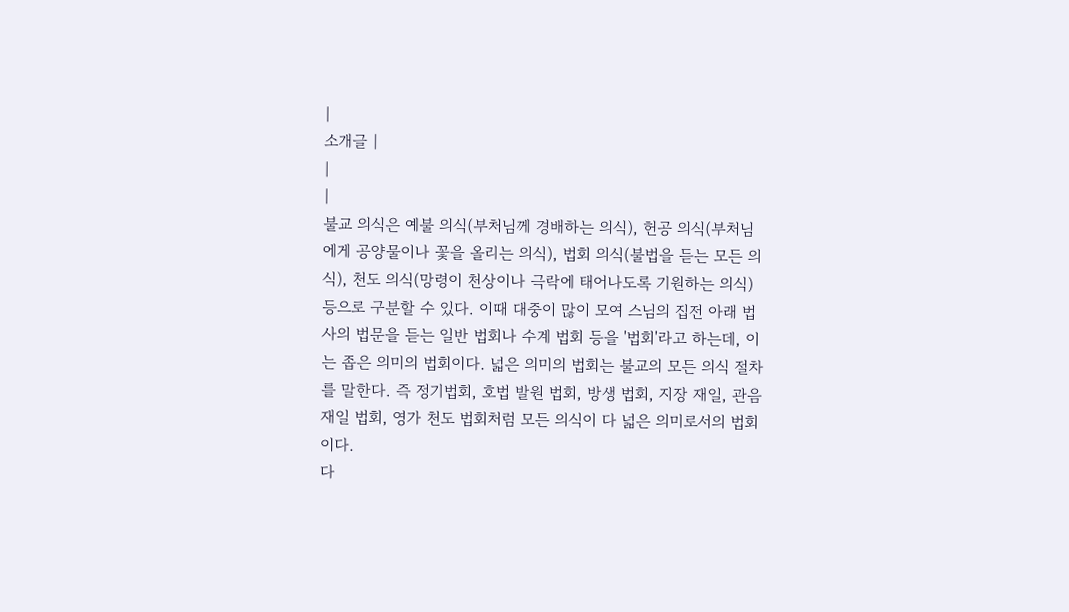|
소개글 |
|
|
불교 의식은 예불 의식(부처님께 경배하는 의식), 헌공 의식(부처님에게 공양물이나 꽃을 올리는 의식), 법회 의식(불법을 듣는 모든 의식), 천도 의식(망령이 천상이나 극락에 태어나도록 기원하는 의식) 등으로 구분할 수 있다. 이때 대중이 많이 모여 스님의 집전 아래 법사의 법문을 듣는 일반 법회나 수계 법회 등을 '법회'라고 하는데, 이는 좁은 의미의 법회이다. 넓은 의미의 법회는 불교의 모든 의식 절차를 말한다. 즉 정기법회, 호법 발원 법회, 방생 법회, 지장 재일, 관음 재일 법회, 영가 천도 법회처럼 모든 의식이 다 넓은 의미로서의 법회이다.
다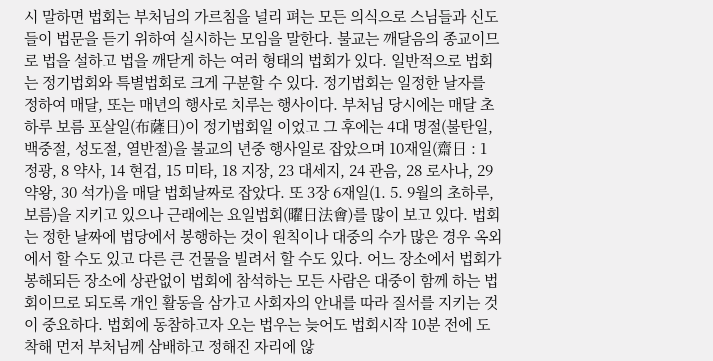시 말하면 법회는 부처님의 가르침을 널리 펴는 모든 의식으로 스님들과 신도들이 법문을 듣기 위하여 실시하는 모임을 말한다. 불교는 깨달음의 종교이므로 법을 설하고 법을 깨닫게 하는 여러 형태의 법회가 있다. 일반적으로 법회는 정기법회와 특별법회로 크게 구분할 수 있다. 정기법회는 일정한 날자를 정하여 매달, 또는 매년의 행사로 치루는 행사이다. 부처님 당시에는 매달 초하루 보름 포살일(布薩日)이 정기법회일 이었고 그 후에는 4대 명절(불탄일, 백중절, 성도절, 열반절)을 불교의 년중 행사일로 잡았으며 10재일(齋日 : 1 정광, 8 약사, 14 현겁, 15 미타, 18 지장, 23 대세지, 24 관음, 28 로사나, 29 약왕, 30 석가)을 매달 법회날짜로 잡았다. 또 3장 6재일(1. 5. 9월의 초하루, 보름)을 지키고 있으나 근래에는 요일법회(曜日法會)를 많이 보고 있다. 법회는 정한 날짜에 법당에서 봉행하는 것이 원칙이나 대중의 수가 많은 경우 옥외에서 할 수도 있고 다른 큰 건물을 빌려서 할 수도 있다. 어느 장소에서 법회가 봉해되든 장소에 상관없이 법회에 참석하는 모든 사람은 대중이 함께 하는 법회이므로 되도록 개인 활동을 삼가고 사회자의 안내를 따라 질서를 지키는 것이 중요하다. 법회에 동참하고자 오는 법우는 늦어도 법회시작 10분 전에 도착해 먼저 부처님께 삼배하고 정해진 자리에 않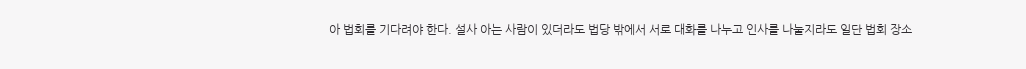아 법회를 기다려야 한다. 설사 아는 사람이 있더라도 법당 밖에서 서로 대화를 나누고 인사를 나눌지라도 일단 법회 장소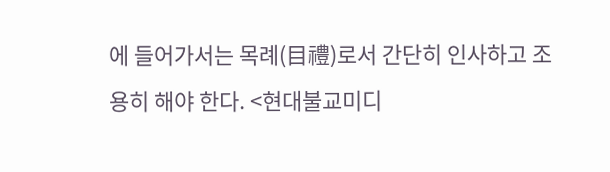에 들어가서는 목례(目禮)로서 간단히 인사하고 조용히 해야 한다. <현대불교미디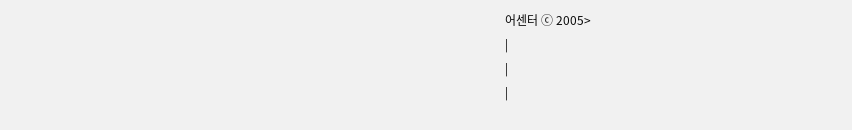어센터 ⓒ 2005>
|
|
|